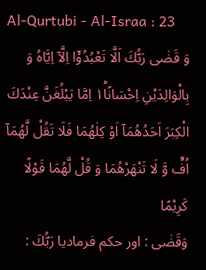Al-Qurtubi - Al-Israa : 23
وَ قَضٰى رَبُّكَ اَلَّا تَعْبُدُوْۤا اِلَّاۤ اِیَّاهُ وَ بِالْوَالِدَیْنِ اِحْسَانًا١ؕ اِمَّا یَبْلُغَنَّ عِنْدَكَ الْكِبَرَ اَحَدُهُمَاۤ اَوْ كِلٰهُمَا فَلَا تَقُلْ لَّهُمَاۤ اُفٍّ وَّ لَا تَنْهَرْهُمَا وَ قُلْ لَّهُمَا قَوْلًا كَرِیْمًا
وَقَضٰى : اور حکم فرمادیا رَبُّكَ :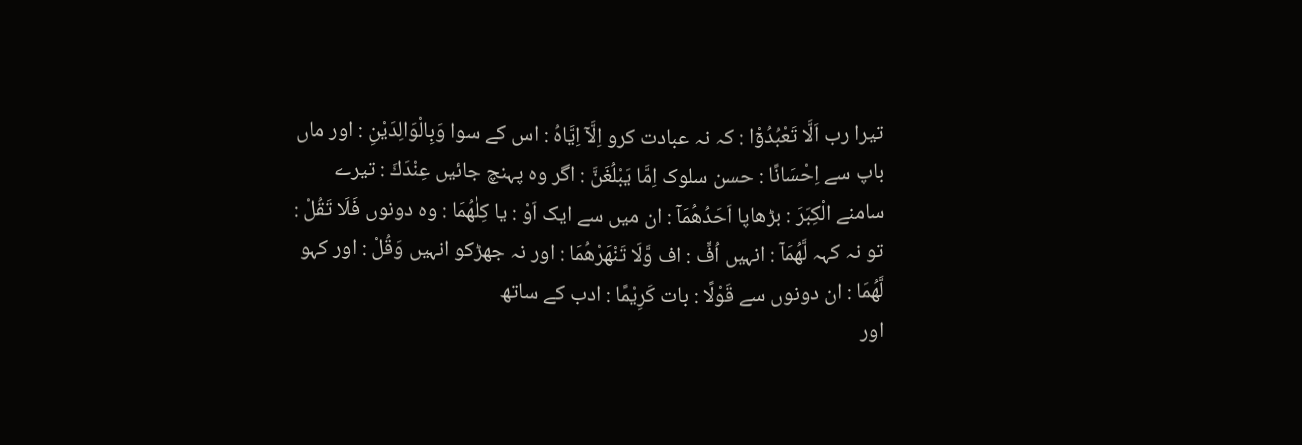تیرا رب اَلَّا تَعْبُدُوْٓا : کہ نہ عبادت کرو اِلَّآ اِيَّاهُ : اس کے سوا وَبِالْوَالِدَيْنِ : اور ماں باپ سے اِحْسَانًا : حسن سلوک اِمَّا يَبْلُغَنَّ : اگر وہ پہنچ جائیں عِنْدَكَ : تیرے سامنے الْكِبَرَ : بڑھاپا اَحَدُهُمَآ : ان میں سے ایک اَوْ : یا كِلٰهُمَا : وہ دونوں فَلَا تَقُلْ : تو نہ کہہ لَّهُمَآ : انہیں اُفٍّ : اف وَّلَا تَنْهَرْهُمَا : اور نہ جھڑکو انہیں وَقُلْ : اور کہو لَّهُمَا : ان دونوں سے قَوْلًا : بات كَرِيْمًا : ادب کے ساتھ
اور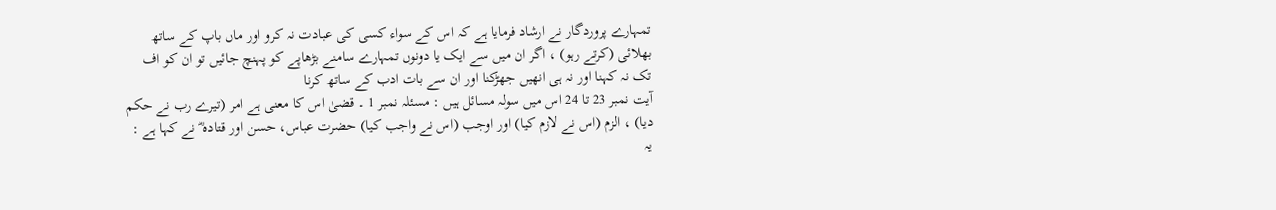تمہارے پروردگار نے ارشاد فرمایا ہے کہ اس کے سواء کسی کی عبادت نہ کرو اور ماں باپ کے ساتھ بھلائی (کرتے رہو) ، اگر ان میں سے ایک یا دونوں تمہارے سامنے بڑھاپے کو پہنچ جائیں تو ان کو اف تک نہ کہنا اور نہ ہی انھیں جھڑکنا اور ان سے بات ادب کے ساتھ کرنا
آیت نمبر 23 تا 24 اس میں سولہ مسائل ہیں : مسئلہ نمبر 1 ۔ قضیٰ اس کا معنی ہے امر (تیرے رب نے حکم دیا) ، الزم (اس نے لازم کیا) اور اوجب (اس نے واجب کیا) حضرت عباس، حسن اور قتادہ ؓ نے کہا ہے : یہ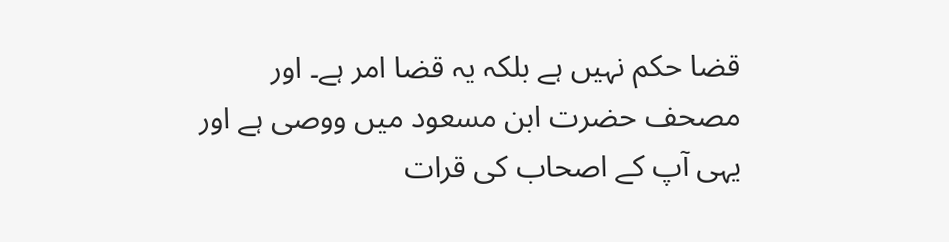قضا حکم نہیں ہے بلکہ یہ قضا امر ہے۔ اور مصحف حضرت ابن مسعود میں ووصی ہے اور یہی آپ کے اصحاب کی قرات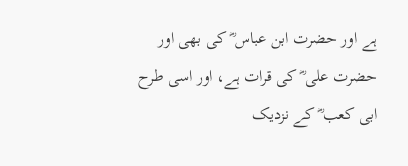ہے اور حضرت ابن عباس ؓ کی بھی اور حضرت علی ؓ کی قرات ہے، اور اسی طرح ابی کعب ؓ کے نزدیک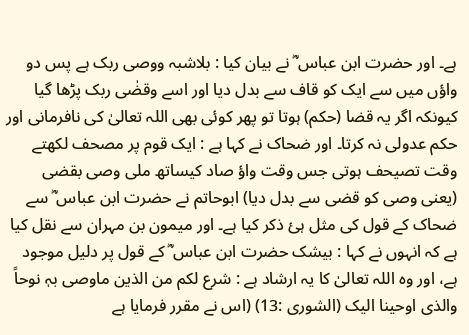ہے۔ اور حضرت ابن عباس ؓ نے بیان کیا : بلاشبہ ووصی ربک ہے پس دو واؤں میں سے ایک کو قاف سے بدل دیا اور اسے وقضٰی ربک پڑھا گیا کیونکہ اگر یہ قضا (حکم) ہوتا تو پھر کوئی بھی اللہ تعالیٰ کی نافرمانی اور حکم عدولی نہ کرتا۔ اور ضحاک نے کہا ہے : ایک قوم پر مصحف لکھتے وقت تصیحف ہوتی جس وقت واؤ صاد کیساتھ ملی وصی بقضی (یعنی وصی کو قضی سے بدل دیا) ابوحاتم نے حضرت ابن عباس ؓ سے ضحاک کے قول کی مثل ہئ ذکر کیا ہے۔ اور میمون بن مہران سے نقل کیا ہے کہ انہوں نے کہا : بیشک حضرت ابن عباس ؓ کے قول پر دلیل موجود ہے، اور وہ اللہ تعالیٰ کا یہ ارشاد ہے : شرع لکم من الذین ماوصی بہٖ نوحاً والذی اوحینا الیک (الشوری :13) (اس نے مقرر فرمایا ہے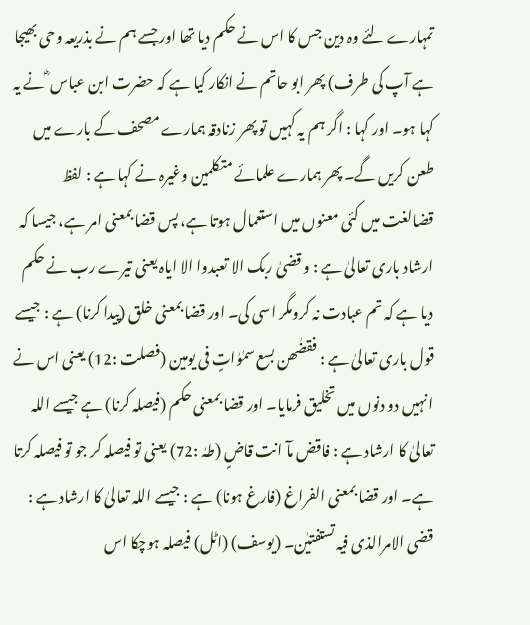تمہارے لئے وہ دین جس کا اس نے حکم دیا تھا اور جسے ہم نے بذریعہ وحی بھیجا ہے آپ کی طرف) پھر ابو حاتم نے انکار کیا ہے کہ حضرت ابن عباس ؓ نے یہ کہا ہو۔ اور کہا : اگر ہم یہ کہیں تو پھر زنادقہ ہمارے مصحف کے بارے میں طعن کریں گے۔ پھر ہمارے علمائے متکلمین وغیرہ نے کہا ہے : لفظ قضالغت میں کئی معنوں میں استعمال ہوتا ہے، پس قضا بمعنی امر ہے، جیسا کہ ارشاد باری تعالیٰ ہے : و قضیٰ ربک الا تعبدوا الا ایاہ یعنی تیرے رب نے حکم دیا ہے کہ تم عبادت نہ کرومگر اسی کی۔ اور قضا بمعنی خلق (پیدا کرنا) ہے : جیسے قول باری تعالیٰ ہے : فقضٰھن بسع سمٰوٰاتٍ فی یومین (فصلت :12) یعنی اس نے انہیں دو دنوں میں تخلیق فرمایا۔ اور قضا بمعنی حکم (فیصلہ کرنا) ہے جیسے اللہ تعالیٰ کا ارشاد ہے : فاقض مآ انت قاضٍ (طہٰ :72) یعنی تو فیصلہ کر جو تو فیصلہ کرتا ہے۔ اور قضا بمعنی الفراغ (فارغ ہونا) ہے : جیسے اللہ تعالیٰ کا ارشاد ہے : قضی الامرالذی فیہ تستفتیٰن۔ (یوسف) (اٹل) فیصلہ ہوچکا اس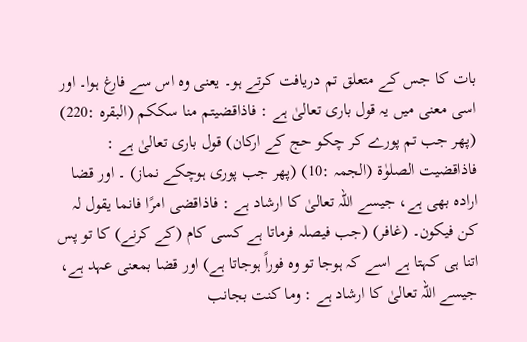بات کا جس کے متعلق تم دریافت کرتے ہو۔ یعنی وہ اس سے فارغ ہوا۔ اور اسی معنی میں یہ قول باری تعالیٰ ہے : فاذاقضیتم منا سککم (البقرہ :220) (پھر جب تم پورے کر چکو حج کے ارکان) قول باری تعالیٰ ہے : فاذاقضیت الصلوٰۃ (الجمہ :10) (پھر جب پوری ہوچکے نماز) ۔ اور قضا ارادہ بھی ہے، جیسے اللہ تعالیٰ کا ارشاد ہے : فاذاقضی امرًا فانما یقول لہ کن فیکون۔ (غافر) (جب فیصلہ فرماتا ہے کسی کام (کے کرنے) کا تو پس اتنا ہی کہتا ہے اسے کہ ہوجا تو وہ فوراً ہوجاتا ہے) اور قضا بمعنی عہد ہے، جیسے اللہ تعالیٰ کا ارشاد ہے : وما کنت بجانب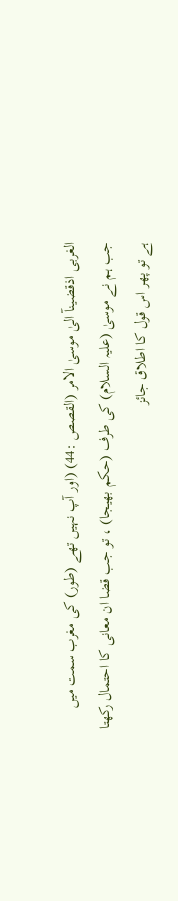الغربی اذقضینآ الیٰ موسیٰ الامر (القصص :44) (اور آپ نہیں تھے (طور) کی مغرب سمت میں جب ہم نے موسیٰ (علیہ السلام) کی طرف (حکم بھیجا) ، تو جب قضا ان معانی کا احتمال رکھتا ہے تو پھر اس قول کا اطلاق جائز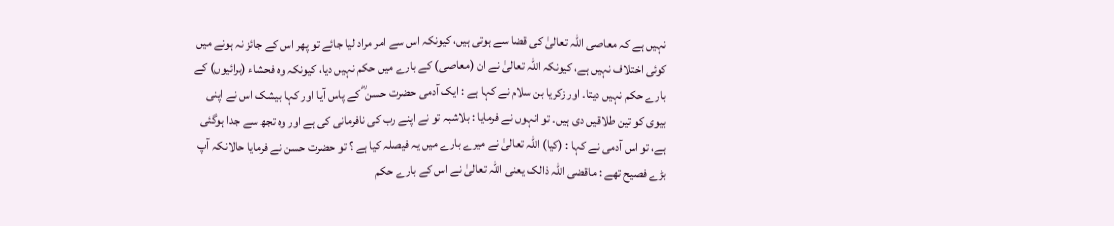نہیں ہے کہ معاصی اللہ تعالیٰ کی قضا سے ہوتی ہیں، کیونکہ اس سے امر مراد لیا جائے تو پھر اس کے جائز نہ ہونے میں کوئی اختلاف نہیں ہے، کیونکہ اللہ تعالیٰ نے ان (معاصی) کے بارے میں حکم نہیں دیا، کیونکہ وہ فحشاء (برائیوں) کے بارے حکم نہیں دیتا۔ اور زکریا بن سلام نے کہا ہے : ایک آدمی حضرت حسن ؓ کے پاس آیا اور کہا بیشک اس نے اپنی بیوی کو تین طلاقیں دی ہیں۔ تو انہوں نے فرمایا : بلاشبہ تو نے اپنے رب کی نافرمانی کی ہے اور وہ تجھ سے جدا ہوگئی ہے، تو اس آدمی نے کہا : (کیا) اللہ تعالیٰ نے میرے بارے میں یہ فیصلہ کیا ہے ؟ تو حضرت حسن نے فرمایا حالانکہ آپ بڑے فصیح تھے : ماقضی اللہ ذالک یعنی اللہ تعالیٰ نے اس کے بارے حکم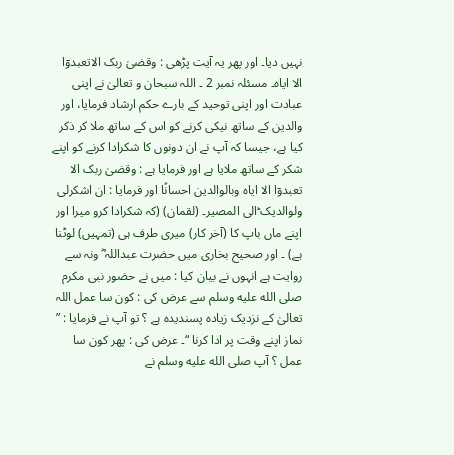نہیں دیا۔ اور پھر یہ آیت پڑھی : وقضیٰ ربک الاتعبدوٓا الا ایاہ۔ مسئلہ نمبر 2 ۔ اللہ سبحان و تعالیٰ نے اپنی عبادت اور اپنی توحید کے بارے حکم ارشاد فرمایا، اور والدین کے ساتھ نیکی کرنے کو اس کے ساتھ ملا کر ذکر کیا ہے، جیسا کہ آپ نے ان دونوں کا شکرادا کرنے کو اپنے شکر کے ساتھ ملایا ہے اور فرمایا ہے : وقضیٰ ربک الا تعبدوٓا الا ایاہ وبالوالدین احسانًا اور فرمایا : ان اشکرلی ولوالدیک ؕالی المصیر۔ (لقمان) (کہ شکرادا کرو میرا اور اپنے ماں باپ کا (آخر کار) میری طرف ہی (تمہیں) لوٹنا ہے) ۔ اور صحیح بخاری میں حضرت عبداللہ ؓ ونہ سے روایت ہے انہوں نے بیان کیا : میں نے حضور نبی مکرم صلى الله عليه وسلم سے عرض کی : کون سا عمل اللہ تعالیٰ کے نزدیک زیادہ پسندیدہ ہے ؟ تو آپ نے فرمایا : ” نماز اپنے وقت پر ادا کرنا “۔ عرض کی : پھر کون سا عمل ؟ آپ صلى الله عليه وسلم نے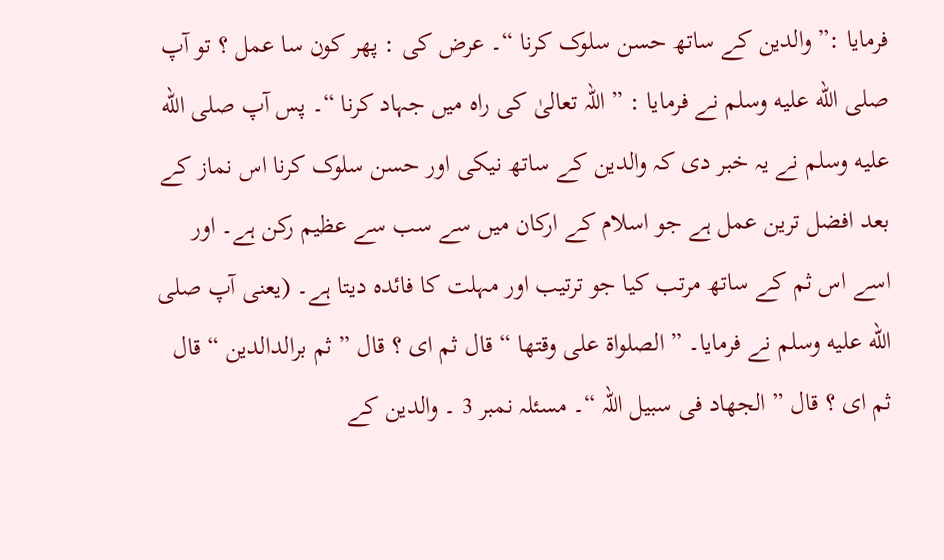فرمایا :” والدین کے ساتھ حسن سلوک کرنا “۔ عرض کی : پھر کون سا عمل ؟ تو آپ صلى الله عليه وسلم نے فرمایا : ” اللہ تعالیٰ کی راہ میں جہاد کرنا “۔ پس آپ صلى الله عليه وسلم نے یہ خبر دی کہ والدین کے ساتھ نیکی اور حسن سلوک کرنا اس نماز کے بعد افضل ترین عمل ہے جو اسلام کے ارکان میں سے سب سے عظیم رکن ہے۔ اور اسے اس ثم کے ساتھ مرتب کیا جو ترتیب اور مہلت کا فائدہ دیتا ہے۔ (یعنی آپ صلى الله عليه وسلم نے فرمایا۔ ” الصلواۃ علی وقتھا “ قال ثم ای ؟ قال ” ثم برالدالدین “ قال ثم ای ؟ قال ” الجھاد فی سبیل اللہ “۔ مسئلہ نمبر 3 ۔ والدین کے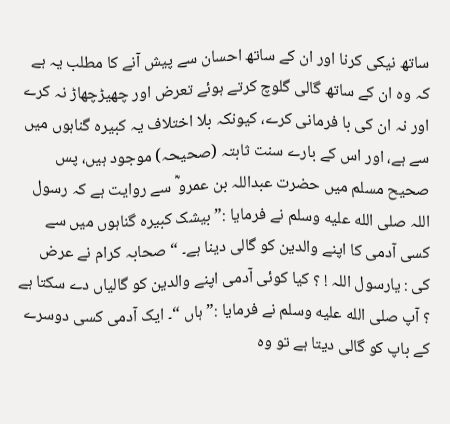ساتھ نیکی کرنا اور ان کے ساتھ احسان سے پیش آنے کا مطلب یہ ہے کہ وہ ان کے ساتھ گالی گلوچ کرتے ہوئے تعرض اور چھیڑچھاڑ نہ کرے اور نہ ان کی با فرمانی کرے، کیونکہ بلا اختلاف یہ کبیرہ گناہوں میں سے ہے، اور اس کے بارے سنت ثابتہ (صحیحہ) موجود ہیں، پس صحیح مسلم میں حضرت عبداللہ بن عمرو ؓ سے روایت ہے کہ رسول اللہ صلى الله عليه وسلم نے فرمایا :” بیشک کبیرہ گناہوں میں سے کسی آدمی کا اپنے والدین کو گالی دینا ہے۔ “ صحابہ کرام نے عرض کی : یارسول اللہ ! ؟ کیا کوئی آدمی اپنے والدین کو گالیاں دے سکتا ہے ؟ آپ صلى الله عليه وسلم نے فرمایا :” ہاں “۔ ایک آدمی کسی دوسرے کے باپ کو گالی دیتا ہے تو وہ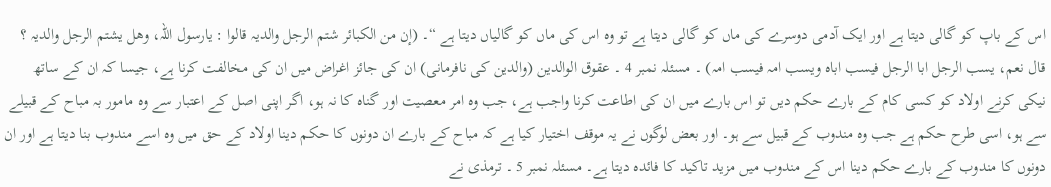اس کے باپ کو گالی دیتا ہے اور ایک آدمی دوسرے کی ماں کو گالی دیتا ہے تو وہ اس کی ماں کو گالیاں دیتا ہے “۔ (إن من الکبائر شتم الرجل والدیہ قالوا : یارسول اللہ، وھل یشتم الرجل والدیہ ؟ قال نعم، یسب الرجل ابا الرجل فیسب اباہ ویسب امہ فیسب امہ) ۔ مسئلہ نمبر 4 ۔ عقوق الوالدین (والدین کی نافرمانی) ان کی جائز اغراض میں ان کی مخالفت کرنا ہے، جیسا کہ ان کے ساتھ نیکی کرنے اولاد کو کسی کام کے بارے حکم دیں تو اس بارے میں ان کی اطاعت کرنا واجب ہے، جب وہ امر معصیت اور گناہ کا نہ ہو، اگر اپنی اصل کے اعتبار سے وہ مامور بہ مباح کے قبیلے سے ہو، اسی طرح حکم ہے جب وہ مندوب کے قبیل سے ہو۔ اور بعض لوگوں نے یہ موقف اختیار کیا ہے کہ مباح کے بارے ان دونوں کا حکم دینا اولاد کے حق میں وہ اسے مندوب بنا دیتا ہے اور ان دونوں کا مندوب کے بارے حکم دینا اس کے مندوب میں مزید تاکید کا فائدہ دیتا ہے۔ مسئلہ نمبر 5 ۔ ترمذی نے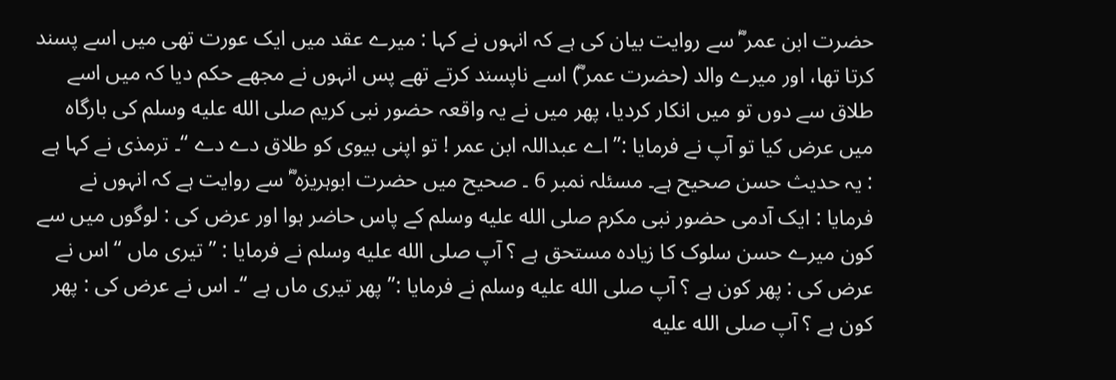حضرت ابن عمر ؓ سے روایت بیان کی ہے کہ انہوں نے کہا : میرے عقد میں ایک عورت تھی میں اسے پسند کرتا تھا، اور میرے والد (حضرت عمر ؓ) اسے ناپسند کرتے تھے پس انہوں نے مجھے حکم دیا کہ میں اسے طلاق سے دوں تو میں انکار کردیا، پھر میں نے یہ واقعہ حضور نبی کریم صلى الله عليه وسلم کی بارگاہ میں عرض کیا تو آپ نے فرمایا :” اے عبداللہ ابن عمر ! تو اپنی بیوی کو طلاق دے دے “۔ ترمذی نے کہا ہے : یہ حدیث حسن صحیح ہے۔ مسئلہ نمبر 6 ۔ صحیح میں حضرت ابوہریزہ ؓ سے روایت ہے کہ انہوں نے فرمایا : ایک آدمی حضور نبی مکرم صلى الله عليه وسلم کے پاس حاضر ہوا اور عرض کی : لوگوں میں سے کون میرے حسن سلوک کا زیادہ مستحق ہے ؟ آپ صلى الله عليه وسلم نے فرمایا : ” تیری ماں “ اس نے عرض کی : پھر کون ہے ؟ آپ صلى الله عليه وسلم نے فرمایا :” پھر تیری ماں ہے “۔ اس نے عرض کی : پھر کون ہے ؟ آپ صلى الله عليه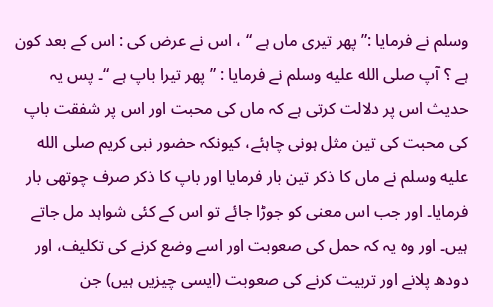وسلم نے فرمایا :” پھر تیری ماں ہے “ ، اس نے عرض کی : اس کے بعد کون ہے ؟ آپ صلى الله عليه وسلم نے فرمایا : ” پھر تیرا باپ ہے “۔ پس یہ حدیث اس پر دلالت کرتی ہے کہ ماں کی محبت اور اس پر شفقت باپ کی محبت کی تین مثل ہونی چاہئے، کیونکہ حضور نبی کریم صلى الله عليه وسلم نے ماں کا ذکر تین بار فرمایا اور باپ کا ذکر صرف چوتھی بار فرمایا۔ اور جب اس معنی کو جوڑا جائے تو اس کے کئی شواہد مل جاتے ہیں۔ اور وہ یہ کہ حمل کی صعوبت اور اسے وضع کرنے کی تکلیف، اور دودھ پلانے اور تربیت کرنے کی صعوبت (ایسی چیزیں ہیں) جن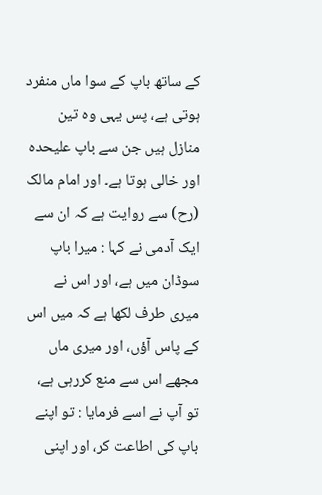کے ساتھ باپ کے سوا ماں منفرد ہوتی ہے، پس یہی وہ تین منازل ہیں جن سے باپ علیحدہ اور خالی ہوتا ہے۔ اور امام مالک (رح) سے روایت ہے کہ ان سے ایک آدمی نے کہا : میرا باپ سوڈان میں ہے، اور اس نے میری طرف لکھا ہے کہ میں اس کے پاس آؤں، اور میری ماں مجھے اس سے منع کررہی ہے، تو آپ نے اسے فرمایا : تو اپنے باپ کی اطاعت کر، اور اپنی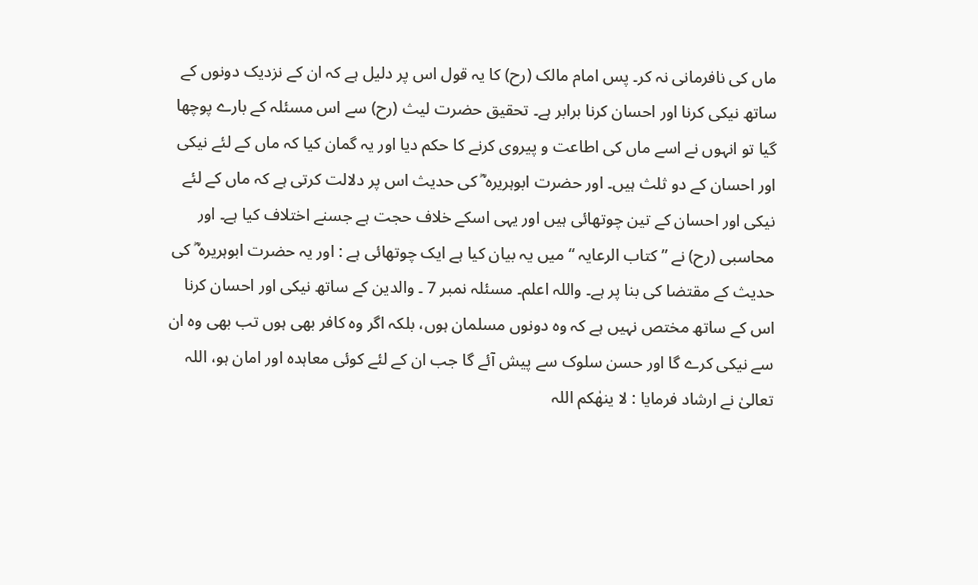ماں کی نافرمانی نہ کر۔ پس امام مالک (رح) کا یہ قول اس پر دلیل ہے کہ ان کے نزدیک دونوں کے ساتھ نیکی کرنا اور احسان کرنا برابر ہے۔ تحقیق حضرت لیث (رح) سے اس مسئلہ کے بارے پوچھا گیا تو انہوں نے اسے ماں کی اطاعت و پیروی کرنے کا حکم دیا اور یہ گمان کیا کہ ماں کے لئے نیکی اور احسان کے دو ثلث ہیں۔ اور حضرت ابوہریرہ ؓ کی حدیث اس پر دلالت کرتی ہے کہ ماں کے لئے نیکی اور احسان کے تین چوتھائی ہیں اور یہی اسکے خلاف حجت ہے جسنے اختلاف کیا ہے۔ اور محاسبی (رح) نے ” کتاب الرعایہ “ میں یہ بیان کیا ہے ایک چوتھائی ہے : اور یہ حضرت ابوہریرہ ؓ کی حدیث کے مقتضا کی بنا پر ہے۔ واللہ اعلم۔ مسئلہ نمبر 7 ۔ والدین کے ساتھ نیکی اور احسان کرنا اس کے ساتھ مختص نہیں ہے کہ وہ دونوں مسلمان ہوں، بلکہ اگر وہ کافر بھی ہوں تب بھی وہ ان سے نیکی کرے گا اور حسن سلوک سے پیش آئے گا جب ان کے لئے کوئی معاہدہ اور امان ہو، اللہ تعالیٰ نے ارشاد فرمایا : لا ینھٰکم اللہ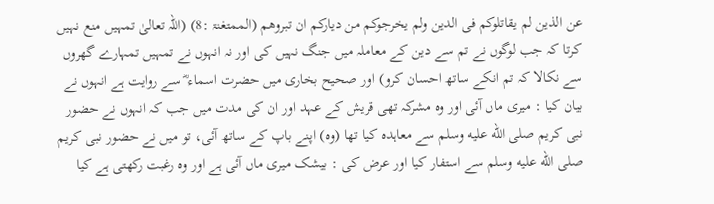عن الذین لم یقاتلوکم فی الدین ولم یخرجوکم من دیارکم ان تبروھم (الممتغنۃ :8) (اللہ تعالیٰ تمہیں منع نہیں کرتا کہ جب لوگوں نے تم سے دین کے معاملہ میں جنگ نہیں کی اور نہ انہوں نے تمہیں تمہارے گھروں سے نکالا کہ تم انکے ساتھ احسان کرو) اور صحیح بخاری میں حضرت اسماء ؓ سے روایت ہے انہوں نے بیان کیا : میری ماں آئی اور وہ مشرکہ تھی قریش کے عہد اور ان کی مدت میں جب کہ انہوں نے حضور نبی کریم صلى الله عليه وسلم سے معاہدہ کیا تھا (وہ) اپنے باپ کے ساتھ آئی، تو میں نے حضور نبی کریم صلى الله عليه وسلم سے استفار کیا اور عرض کی : بیشک میری ماں آئی ہے اور وہ رغبت رکھتی ہے کیا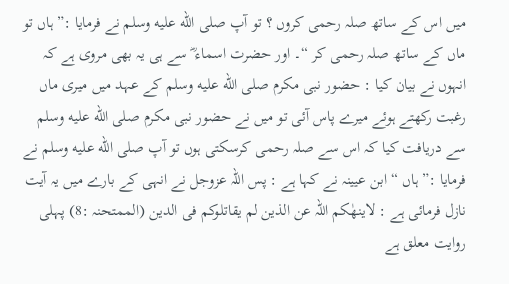میں اس کے ساتھ صلہ رحمی کروں ؟ تو آپ صلى الله عليه وسلم نے فرمایا :” ہاں تو ماں کے ساتھ صلہ رحمی کر “۔ اور حضرت اسماء ؓ سے ہی یہ بھی مروی ہے کہ انہوں نے بیان کیا : حضور نبی مکرم صلى الله عليه وسلم کے عہد میں میری ماں رغبت رکھتے ہوئے میرے پاس آئی تو میں نے حضور نبی مکرم صلى الله عليه وسلم سے دریافت کیا کہ اس سے صلہ رحمی کرسکتی ہوں تو آپ صلى الله عليه وسلم نے فرمایا :” ہاں “ ابن عیینہ نے کہا ہے : پس اللہ عزوجل نے انہی کے بارے میں یہ آیت نازل فرمائی ہے : لاینھٰکم اللہ عن الذین لم یقاتلوکم فی الدین (الممتحنہ :8) پہلی روایت معلق ہے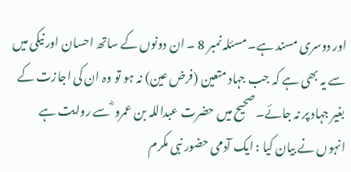اور دوسری مسند ہے۔ مسئلہ نمبر 8 ۔ ان دونوں کے ساتھ احسان اور نیکی میں سے یہ بھی ہے کہ جب جہاد متعین (فرض عین) نہ ہو تو وہ ان کی اجازت کے بغیر جہاد پر نہ جائے۔ صحیح میں حضرت عبداللہ بن عمرو ؓ سے روایت ہے انہوں نے بیان کیا : ایک آدمی حضور نبی مکرم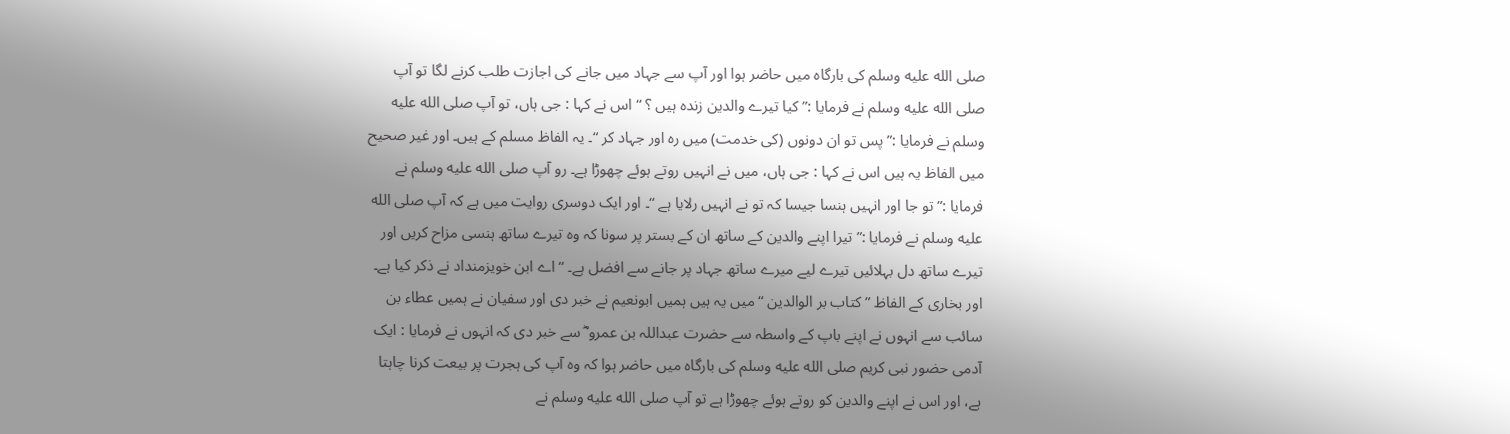صلى الله عليه وسلم کی بارگاہ میں حاضر ہوا اور آپ سے جہاد میں جانے کی اجازت طلب کرنے لگا تو آپ صلى الله عليه وسلم نے فرمایا :” کیا تیرے والدین زندہ ہیں ؟ “ اس نے کہا : جی ہاں، تو آپ صلى الله عليه وسلم نے فرمایا :” پس تو ان دونوں (کی خدمت) میں رہ اور جہاد کر “۔ یہ الفاظ مسلم کے ہیں۔ اور غیر صحیح میں الفاظ یہ ہیں اس نے کہا : جی ہاں، میں نے انہیں روتے ہوئے چھوڑا ہے۔ رو آپ صلى الله عليه وسلم نے فرمایا :” تو جا اور انہیں ہنسا جیسا کہ تو نے انہیں رلایا ہے “۔ اور ایک دوسری روایت میں ہے کہ آپ صلى الله عليه وسلم نے فرمایا :” تیرا اپنے والدین کے ساتھ ان کے بستر پر سونا کہ وہ تیرے ساتھ ہنسی مزاح کریں اور تیرے ساتھ دل بہلائیں تیرے لیے میرے ساتھ جہاد پر جانے سے افضل ہے۔ “ اے ابن خویزمنداد نے ذکر کیا ہے۔ اور بخاری کے الفاظ ” کتاب بر الوالدین “ میں یہ ہیں ہمیں ابونعیم نے خبر دی اور سفیان نے ہمیں عطاء بن سائب سے انہوں نے اپنے باپ کے واسطہ سے حضرت عبداللہ بن عمرو ؓ سے خبر دی کہ انہوں نے فرمایا : ایک آدمی حضور نبی کریم صلى الله عليه وسلم کی بارگاہ میں حاضر ہوا کہ وہ آپ کی ہجرت پر بیعت کرنا چاہتا ہے، اور اس نے اپنے والدین کو روتے ہوئے چھوڑا ہے تو آپ صلى الله عليه وسلم نے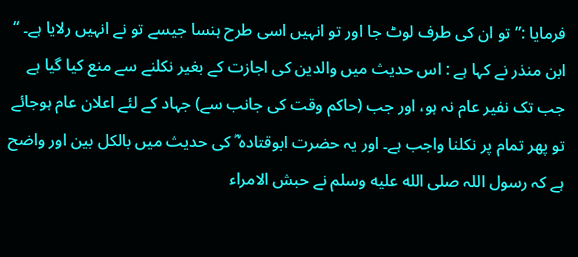فرمایا :” تو ان کی طرف لوٹ جا اور تو انہیں اسی طرح ہنسا جیسے تو نے انہیں رلایا ہے۔ “ ابن منذر نے کہا ہے : اس حدیث میں والدین کی اجازت کے بغیر نکلنے سے منع کیا گیا ہے جب تک نفیر عام نہ ہو، اور جب (حاکم وقت کی جانب سے) جہاد کے لئے اعلان عام ہوجائے تو پھر تمام پر نکلنا واجب ہے۔ اور یہ حضرت ابوقتادہ ؓ کی حدیث میں بالکل بین اور واضح ہے کہ رسول اللہ صلى الله عليه وسلم نے حبش الامراء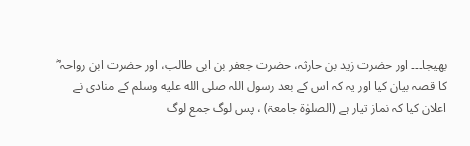بھیجا۔۔۔ اور حضرت زید بن حارثہ، حضرت جعفر بن ابی طالب، اور حضرت ابن رواحہ ؓ کا قصہ بیان کیا اور یہ کہ اس کے بعد رسول اللہ صلى الله عليه وسلم کے منادی نے اعلان کیا کہ نماز تیار ہے (الصلوٰۃ جامعۃ) ، پس لوگ جمع لوگ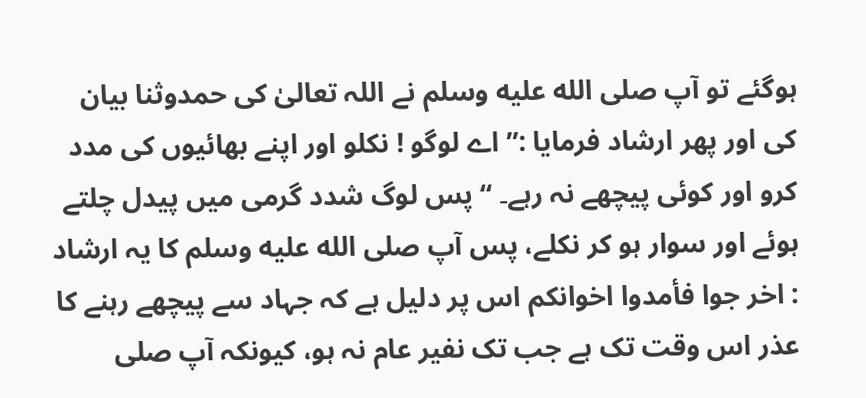ہوگئے تو آپ صلى الله عليه وسلم نے اللہ تعالیٰ کی حمدوثنا بیان کی اور پھر ارشاد فرمایا :” اے لوگو ! نکلو اور اپنے بھائیوں کی مدد کرو اور کوئی پیچھے نہ رہے۔ “ پس لوگ شدد گرمی میں پیدل چلتے ہوئے اور سوار ہو کر نکلے، پس آپ صلى الله عليه وسلم کا یہ ارشاد : اخر جوا فأمدوا اخوانکم اس پر دلیل ہے کہ جہاد سے پیچھے رہنے کا عذر اس وقت تک ہے جب تک نفیر عام نہ ہو، کیونکہ آپ صلى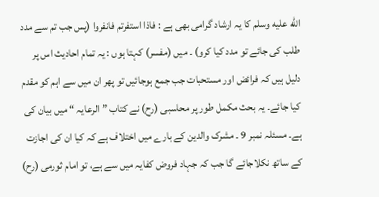الله عليه وسلم کا یہ ارشاد گرامی بھی ہے : فاذا استفرتم فانفروا (پس جب تم سے مدد طلب کی جائے تو مدد کیا کرو) ۔ میں (مفسر) کہتا ہوں : یہ تمام احادیث اس پر دلیل ہیں کہ فرائض اور مستحبات جب جمع ہوجائیں تو پھر ان میں سے اہم کو مقدم کیا جائے۔ یہ بحث مکمل طور پر محاسبی (رح) نے کتاب ” الرعایہ “ میں بیان کی ہے۔ مسئلہ نمبر 9 ۔ مشرک والدین کے بارے میں اختلاف ہے کہ کیا ان کی اجازت کے ساتھ نکلاجائے گا جب کہ جہاد فروض کفایہ میں سے ہے، تو امام ثورمی (رح)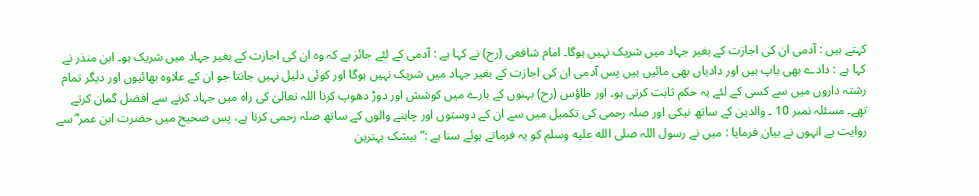کہتے ہیں : آدمی ان کی اجازت کے بغیر جہاد میں شریک نہیں ہوگا۔ امام شافعی (رح) نے کہا ہے : آدمی کے لئے جائز ہے کہ وہ ان کی اجازت کے بغیر جہاد میں شریک ہو۔ ابن منذر نے کہا ہے : دادے بھی باپ ہیں اور دادیاں بھی مائیں ہیں پس آدمی ان کی اجازت کے بغیر جہاد میں شریک نہیں ہوگا اور کوئی دلیل نہیں جانتا جو ان کے علاوہ بھائیوں اور دیگر تمام رشتہ داروں میں سے کسی کے لئے یہ حکم ثابت کرتی ہو۔ اور طاؤس (رح) بہنوں کے بارے میں کوشش اور دوڑ دھوپ کرنا اللہ تعالیٰ کی راہ میں جہاد کرنے سے افضل گمان کرتے تھے۔ مسئلہ نمبر 10 ۔ والدین کے ساتھ نیکی اور صلہ رحمی کی تکمیل میں سے ان کے دوستوں اور چاہنے والوں کے ساتھ صلہ رحمی کرنا ہے، پس صحیح میں حضرت ابن عمر ؓ سے روایت ہے انہوں نے بیان فرمایا : میں نے رسول اللہ صلى الله عليه وسلم کو یہ فرماتے ہوئے سنا ہے :” بیشک بہترین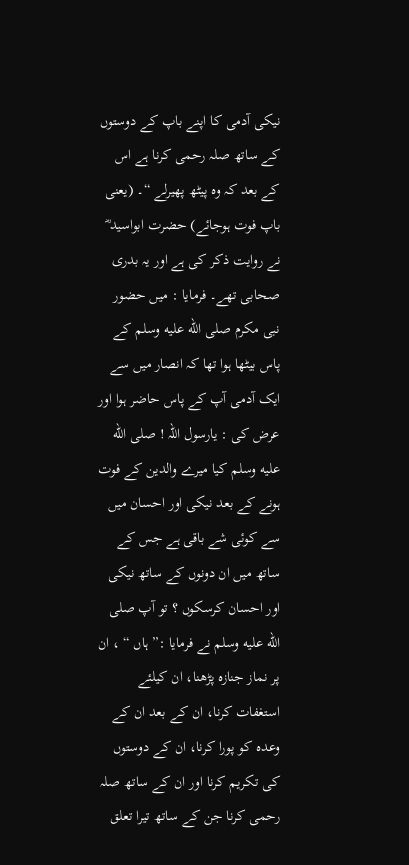نیکی آدمی کا اپنے باپ کے دوستوں کے ساتھ صلہ رحمی کرنا ہے اس کے بعد کہ وہ پیٹھ پھیرلے “۔ (یعنی باپ فوت ہوجائے) حضرت ابواسید ؓ نے روایت ذکر کی ہے اور یہ بدری صحابی تھے۔ فرمایا : میں حضور نبی مکرم صلى الله عليه وسلم کے پاس بیٹھا ہوا تھا کہ انصار میں سے ایک آدمی آپ کے پاس حاضر ہوا اور عرض کی : یارسول اللہ ! صلى الله عليه وسلم کیا میرے والدین کے فوت ہونے کے بعد نیکی اور احسان میں سے کوئی شے باقی ہے جس کے ساتھ میں ان دونوں کے ساتھ نیکی اور احسان کرسکوں ؟ تو آپ صلى الله عليه وسلم نے فرمایا :” ہاں “ ، ان پر نماز جنازہ پڑھنا، ان کیلئے استغفات کرنا، ان کے بعد ان کے وعدہ کو پورا کرنا، ان کے دوستوں کی تکریم کرنا اور ان کے ساتھ صلہ رحمی کرنا جن کے ساتھ تیرا تعلق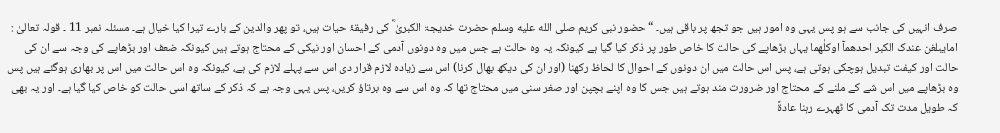صرف انہیں کی جانب سے ہو پس یہی وہ امور ہیں جو تجھ پر باقی ہیں۔ “ حضور نبی کریم صلى الله عليه وسلم حضرت خدیجۃ الکبریٰ ؓ کی رفیقۂ حیات ہیں، تو پھر والدین کے بارے تیرا کیا خیال ہے۔ مسئلہ نمبر 11 ۔ قولہ تعالیٰ : امایبلغن عندک الکبر احدھمآ اوکلٰھما یہاں بڑھاپے کی حالت کا خاص طور پر ذکر کیا گیا ہے کیونکہ یہ وہ حالت ہے جس میں وہ دونوں آدمی کے احسان اور نیکی کے محتاج ہوتے ہیں کیونکہ ضعف اور بڑھاپے کی وجہ سے ان کی حالت اور کیفت تبدیل ہوچکی ہوتی ہے، پس اس حالت میں ان دونوں کے احوال کا لحاظ رکھنا (اور ان کی دیکھ بھال کرنا) اس سے زیادہ لازم قرار دی اس سے پہلے لازم کی ہے، کیونکہ وہ اس حالت میں اس پر بھاری ہوگئے ہیں پس وہ بڑھاپے میں اس شے کے ملنے کے محتاج اور ضرورت مند ہوتے ہیں جس کا وہ اپنے بچپن اور صغر سنی میں محتاج تھا کہ وہ اس سے وہ برتاؤ کریں، پس یہی وجہ ہے کہ ذکر کے ساتھ اسی حالت کو خاص کیا گیا ہے۔ اور یہ بھی کہ طویل مدت تک آدمی کا ٹھہرے رہنا عادۃً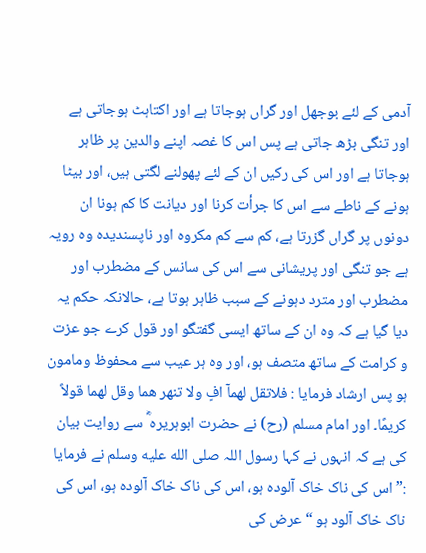آدمی کے لئے بوجھل اور گراں ہوجاتا ہے اور اکتاہٹ ہوجاتی ہے اور تنگی بڑھ جاتی ہے پس اس کا غصہ اپنے والدین پر ظاہر ہوجاتا ہے اور اس کی رکیں ان کے لئے پھولنے لگتی ہیں، اور بیٹا ہونے کے ناطے سے اس کا جرأت کرنا اور دیانت کا کم ہونا ان دونوں پر گراں گزرتا ہے، کم سے کم مکروہ اور ناپسندیدہ وہ رویہ ہے جو تنگی اور پریشانی سے اس کی سانس کے مضطرب اور مضطرب اور مترد دہونے کے سبب ظاہر ہوتا ہے، حالانکہ حکم یہ دیا گیا ہے کہ وہ ان کے ساتھ ایسی گفتگو اور قول کرے جو عزت و کرامت کے ساتھ متصف ہو، اور وہ ہر عیب سے محفوظ ومامون ہو پس ارشاد فرمایا : فلاتقل لھمآ افٍ ولا تنھر ھما وقل لھما قولاً کریمًا۔ اور امام مسلم (رح) نے حضرت ابوہریرہ ؓ سے روایت بیان کی ہے کہ انہوں نے کہا رسول اللہ صلى الله عليه وسلم نے فرمایا :” اس کی ناک خاک آلودہ ہو، اس کی ناک خاک آلودہ ہو، اس کی ناک خاک آلود ہو “ عرض کی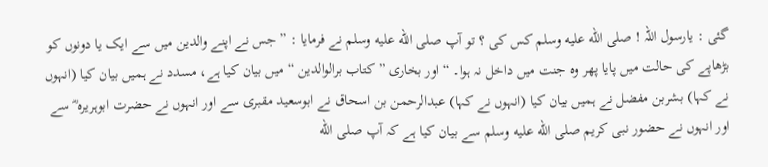گئی : یارسول اللہ ! صلى الله عليه وسلم کس کی ؟ تو آپ صلى الله عليه وسلم نے فرمایا : ” جس نے اپنے والدین میں سے ایک یا دونوں کو بڑھاپے کی حالت میں پایا پھر وہ جنت میں داخل نہ ہوا۔ “ اور بخاری ” کتاب برالوالدین “ میں بیان کیا ہے، مسدد نے ہمیں بیان کیا (انہوں نے کہا) بشربن مفضل نے ہمیں بیان کیا (انہوں نے کہا) عبدالرحمن بن اسحاق نے ابوسعید مقبری سے اور انہوں نے حضرت ابوہریرہ ؓ سے اور انہوں نے حضور نبی کریم صلى الله عليه وسلم سے بیان کیا ہے کہ آپ صلى الله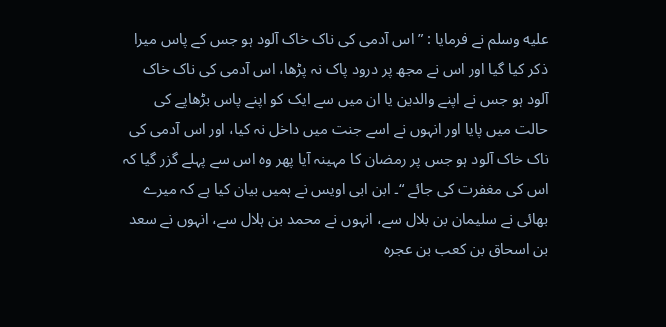عليه وسلم نے فرمایا : ” اس آدمی کی ناک خاک آلود ہو جس کے پاس میرا ذکر کیا گیا اور اس نے مجھ پر درود پاک نہ پڑھا، اس آدمی کی ناک خاک آلود ہو جس نے اپنے والدین یا ان میں سے ایک کو اپنے پاس بڑھاپے کی حالت میں پایا اور انہوں نے اسے جنت میں داخل نہ کیا، اور اس آدمی کی ناک خاک آلود ہو جس پر رمضان کا مہینہ آیا پھر وہ اس سے پہلے گزر گیا کہ اس کی مغفرت کی جائے “۔ ابن ابی اویس نے ہمیں بیان کیا ہے کہ میرے بھائی نے سلیمان بن بلال سے، انہوں نے محمد بن ہلال سے، انہوں نے سعد بن اسحاق بن کعب بن عجرہ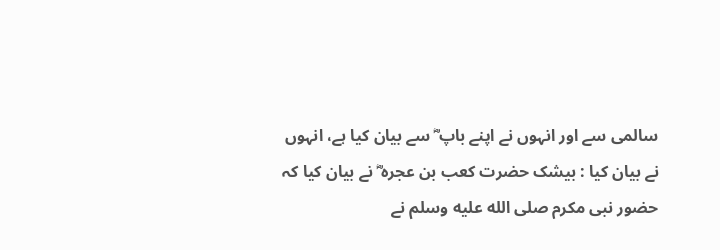سالمی سے اور انہوں نے اپنے باپ ؓ سے بیان کیا ہے، انہوں نے بیان کیا : بیشک حضرت کعب بن عجرہ ؓ نے بیان کیا کہ حضور نبی مکرم صلى الله عليه وسلم نے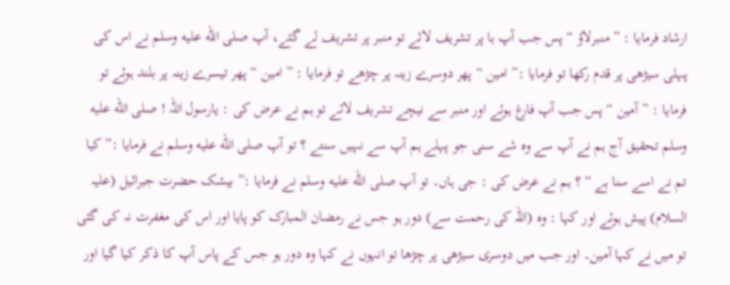ارشاد فرمایا : ” منبرلاؤ “ پس جب آپ با پر تشریف لائے تو منبر پر تشریف لے گئے، آپ صلى الله عليه وسلم نے اس کی پہلی سیڑھی پر قدم رکھا تو فرمایا :” امین “ پھر دوسرے زینہ پر چڑھے تو فرمایا : ” امین “ پھر تیسرے زینہ پر بلند ہوئے تو فرمایا : ” آمین “ پس جب آپ فارغ ہوئے اور منبر سے نیچے تشریف لائے تو ہم نے عرض کی : یارسول اللہ ! صلى الله عليه وسلم تحقیق آج ہم نے آپ سے وہ شے سنی جو پہلے ہم آپ سے نہیں سنتے ؟ تو آپ صلى الله عليه وسلم نے فرمایا :” کیا تم نے اسے سنا ہے “ ؟ ہم نے عرض کی : جی ہاں۔ تو آپ صلى الله عليه وسلم نے فرمایا :” بیشک حضرت جبرائیل (علیہ السلام) پیش ہوئے اور کہا : وہ (اللہ کی رحمت سے) دور ہو جس نے رمضان المبارک کو پایا اور اس کی مغفرت نہ کی گئی تو میں نے کہا آمین۔ اور جب میں دوسری سیڑھی پر چڑھا تو انہوں نے کہا وہ دور ہو جس کے پاس آپ کا ذکر کیا گیا اور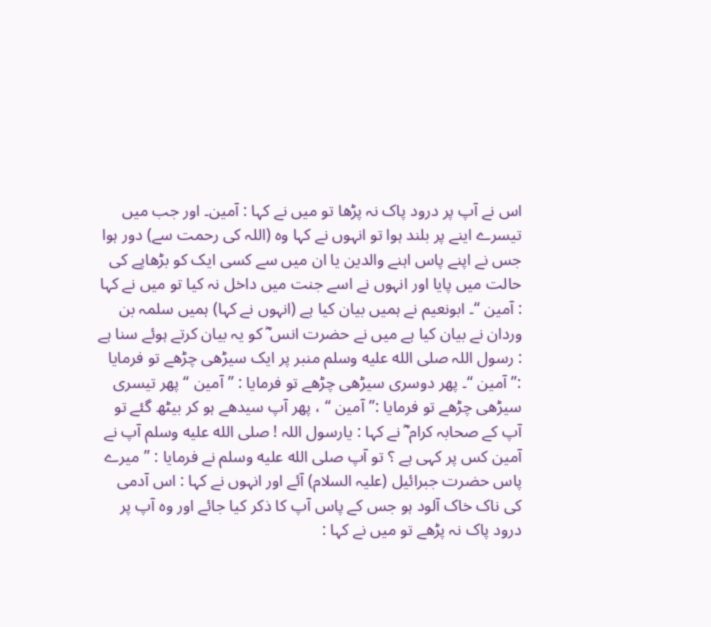اس نے آپ پر درود پاک نہ پڑھا تو میں نے کہا : آمین۔ اور جب میں تیسرے اینے پر بلند ہوا تو انہوں نے کہا وہ (اللہ کی رحمت سے) دور ہوا جس نے اپنے پاس اہنے والدین یا ان میں سے کسی ایک کو بڑھاپے کی حالت میں پایا اور انہوں نے اسے جنت میں داخل نہ کیا تو میں نے کہا : آمین “۔ ابونعیم نے ہمیں بیان کیا ہے (انہوں نے کہا) ہمیں سلمہ بن وردان نے بیان کیا ہے میں نے حضرت انس ؓ کو یہ بیان کرتے ہوئے سنا ہے : رسول اللہ صلى الله عليه وسلم منبر پر ایک سیڑھی چڑھے تو فرمایا :” آمین “۔ پھر دوسری سیڑھی چڑھے تو فرمایا : ” آمین “ پھر تیسری سیڑھی چڑھے تو فرمایا :” آمین “ ، پھر آپ سیدھے ہو کر بیٹھ گئے تو آپ کے صحابہ کرام ؓ نے کہا : یارسول اللہ ! صلى الله عليه وسلم آپ نے آمین کس پر کہی ہے ؟ تو آپ صلى الله عليه وسلم نے فرمایا : ” میرے پاس حضرت جبرائیل (علیہ السلام) آئے اور انہوں نے کہا : اس آدمی کی ناک خاک آلود ہو جس کے پاس آپ کا ذکر کیا جائے اور وہ آپ پر درود پاک نہ پڑھے تو میں نے کہا :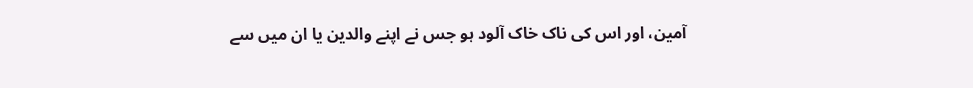آمین، اور اس کی ناک خاک آلود ہو جس نے اپنے والدین یا ان میں سے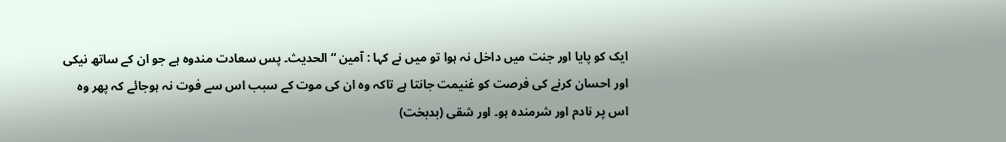ایک کو پایا اور جنت میں داخل نہ ہوا تو میں نے کہا : آمین “ الحدیث۔ پس سعادت مندوہ ہے جو ان کے ساتھ نیکی اور احسان کرنے کی فرصت کو غنیمت جانتا ہے تاکہ وہ ان کی موت کے سبب اس سے فوت نہ ہوجائے کہ پھر وہ اس پر نادم اور شرمندہ ہو۔ اور شقی (بدبخت)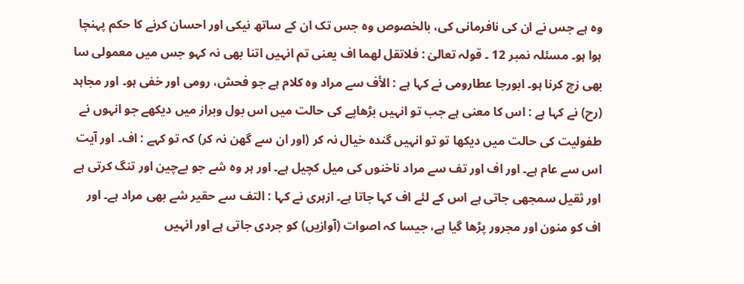وہ ہے جس نے ان کی نافرمانی کی، بالخصوص وہ جس تک ان کے ساتھ نیکی اور احسان کرنے کا حکم پہنچا ہوا ہو۔ مسئلہ نمبر 12 ۔ قولہ تعالیٰ : فلاتقل لھما اف یعنی تم انہیں اتنا بھی نہ کہو جس میں معمولی سا بھی زچ کرنا ہو۔ ابورجا عطارومی نے کہا ہے : الأف سے مراد وہ کلام ہے جو فحش، رومی اور خفی ہو۔ اور مجاہد (رح) نے کہا ہے : اس کا معنی ہے جب تو انہیں بڑھاپے کی حالت میں اس بول وبراز میں دیکھے جو انہوں نے طفولیت کی حالت میں دیکھا تو تو انہیں گندہ خیال نہ کر (اور ان سے گھن نہ کر) کہ تو کہے : اف۔ اور آیت اس سے عام ہے۔ اور اف اور تف سے مراد ناخنوں کی میل کچیل ہے۔ اور ہر وہ شے جو بےچین اور تنگ کرتی ہے اور ثقیل سمجھی جاتی ہے اس کے لئے اف کہا جاتا ہے۔ ازہری نے کہا : التف سے حقیر شے بھی مراد ہے۔ اور اف کو منون اور مجرور پڑھا گیا ہے، جیسا کہ اصوات (آوازیں) کو جردی جاتی ہے اور انہیں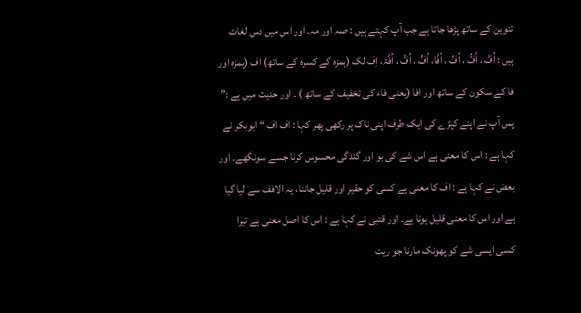تنوین کے ساتھ پڑھا جاتا ہے جب آپ کہتے ہیں : صہ اور مہ۔ اور اس میں دس لغات ہیں : اُفَّ ، اُفُّ ، اُفِّ ، اُفَّا، اُفٍّ ، اُفًّ ، اُفَّۃ، اِف لک (ہمزہ کے کسرہ کے ساتھ) اف (ہمزہ اور فا کے سکون کے ساتھ اور افا (یعنی فاء کی تخفیف کے ساتھ ) ۔ اور حدیث میں ہے :” پس آپ نے اپنے کپڑے کی ایک طرف اپنی ناک پر رکھی پھر کہا : اف اف “ ابوبکر نے کہا ہے : اس کا معنی ہے اس شے کی بو اور گندگی محسوس کرنا جسے سونگھے۔ اور بعض نے کہا ہے : اف کا معنی ہے کسی کو حقیر اور قلیل جاننا، یہ الافف سے لیا گیا ہے اور اس کا معنی قلیل ہونا ہے۔ اور قتبی نے کہا ہے : اس کا اصل معنی ہے تیرا کسی ایسی شے کو پھونک مارنا جو ریت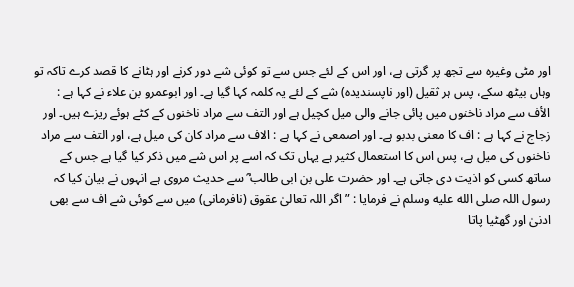اور مٹی وغیرہ سے تجھ پر گرتی ہے، اور اس کے لئے جس سے تو کوئی شے دور کرنے اور ہٹانے کا قصد کرے تاکہ تو وہاں بیٹھ سکے، پس ہر ثقیل (اور ناپسندیدہ) شے کے لئے یہ کلمہ کہا گیا ہے۔ اور ابوعمرو بن علاء نے کہا ہے : الأف سے مراد ناخنوں میں پائی جانے والی میل کچیل ہے اور التف سے مراد ناخنوں کے کٹے ہوئے ریزے ہیں۔ اور زجاج نے کہا ہے : اف کا معنی بدبو ہے۔ اور اصمعی نے کہا ہے : الاف سے مراد کان کی میل ہے، اور التف سے مراد ناخنوں کی میل ہے، پس اس کا استعمال کثیر ہے یہاں تک کہ اسے پر اس شے میں ذکر کیا گیا ہے جس کے ساتھ کسی کو اذیت دی جاتی ہے۔ اور حضرت علی بن ابی طالب ؓ سے حدیث مروی ہے انہوں نے بیان کیا کہ رسول اللہ صلى الله عليه وسلم نے فرمایا : ” اگر اللہ تعالیٰ عقوق (نافرمانی) میں سے کوئی شے اف سے بھی ادنیٰ اور گھٹیا پاتا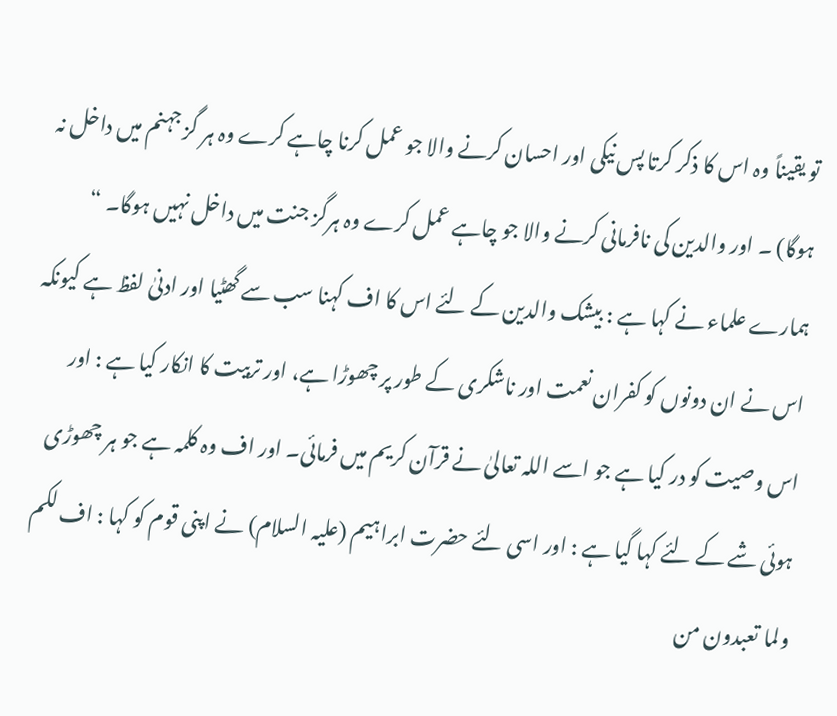تو یقیناً وہ اس کا ذکر کرتا پس نیکی اور احسان کرنے والا جو عمل کرنا چاہے کرے وہ ہر گز جہنم میں داخل نہ ہوگا) ۔ اور والدین کی نافرمانی کرنے والا جو چاہے عمل کرے وہ ہرگز جنت میں داخل نہیں ہوگا۔ “ ہمارے علماء نے کہا ہے : بیشک والدین کے لئے اس کا اف کہنا سب سے گھٹیا اور ادنیٰ لفظ ہے کیونکہ اس نے ان دونوں کو کفران نعمت اور ناشکری کے طور پر چھوڑا ہے، اور تربیت کا انکار کیا ہے : اور اس وصیت کو در کیا ہے جو اسے اللہ تعالیٰ نے قرآن کریم میں فرمائی۔ اور اف وہ کلمہ ہے جو ہر چھوڑی ہوئی شے کے لئے کہا گیا ہے : اور اسی لئے حضرت ابراہیم (علیہ السلام) نے اپنی قوم کو کہا : اف لکم ولما تعبدون من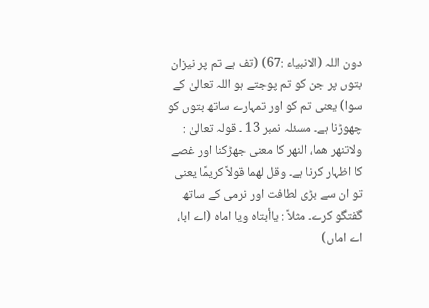دون اللہ (الانبیاء :67) (تف ہے تم پر نیزان بتوں پر جن کو تم پوجتے ہو اللہ تعالیٰ کے سوا) یعنی تم کو اور تمہارے ساتھ بتوں کو چھوڑنا ہے۔ مسئلہ نمبر 13 ۔ قولہ تعالیٰ : ولاتنھر ھما، النھر کا معنی جھڑکنا اور غصے کا اظہار کرنا ہے۔ وقل لھما قولاً کریمًا یعنی تو ان سے بڑی لطافت اور نرمی کے ساتھ گفتگو کرے۔ مثلاً : یاأبتاہ ویا اماہ (اے ابا، اے اماں)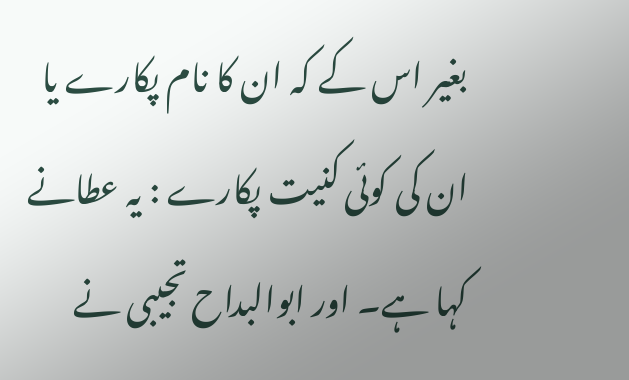بغیر اس کے کہ ان کا نام پکارے یا ان کی کوئی کنیت پکارے : یہ عطانے کہا ہے۔ اور ابوالبداح تجیبی نے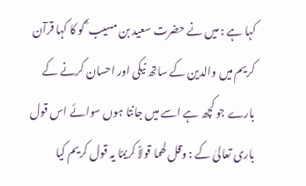کہا ہے : میں نے حضرت سعید بن مسیب ؓ کو کا کہا قرآن کریم میں والدین کے ساتھ نیکی اور احسان کرنے کے بارے جو کچھ ہے اسے میں جانتا ہوں سوائے اس قول باری تعالیٰ کے : وقل لھما قولاً کریمًا یہ قول کریم کیا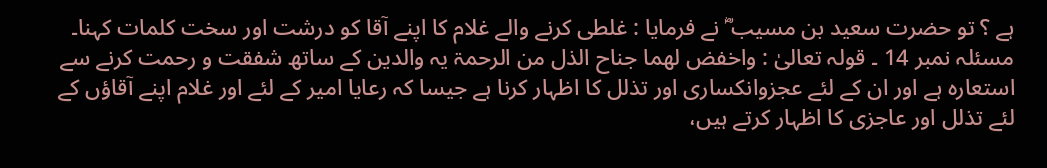ہے ؟ تو حضرت سعید بن مسیب ؓ نے فرمایا : غلطی کرنے والے غلام کا اپنے آقا کو درشت اور سخت کلمات کہنا۔ مسئلہ نمبر 14 ۔ قولہ تعالیٰ : واخفض لھما جناح الذل من الرحمۃ یہ والدین کے ساتھ شفقت و رحمت کرنے سے استعارہ ہے اور ان کے لئے عجزوانکساری اور تذلل کا اظہار کرنا ہے جیسا کہ رعایا امیر کے لئے اور غلام اپنے آقاؤں کے لئے تذلل اور عاجزی کا اظہار کرتے ہیں،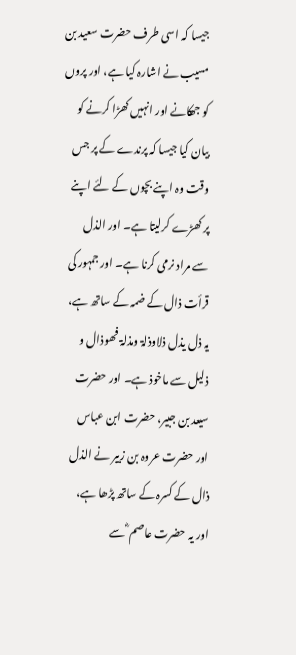جیسا کہ اسی طرف حضرت سعید بن مسیب نے اشارہ کیا ہے، اور پروں کو جھکانے اور انہیں کھڑا کرنے کو بیان کیا جیسا کہ پرندے کے پر جس وقت وہ اپنے بچوں کے لئے اپنے پر کھڑے کرلیتا ہے۔ اور الذل سے مراد نرمی کرنا ہے۔ اور جمہور کی قرأت ذال کے ضمہ کے ساتھ ہے، یہ ذل یذل ذلاوذلۃ ومذلۃ فھوذال و ذلیل سے ماخوذ ہے۔ اور حضرت سیعد بن جبیر، حضرت ابن عباس اور حضرت عروہ بن زبیر نے الذل ذال کے کسرہ کے ساتھ پڑھا ہے، اور یہ حضرت عاصم ؓ سے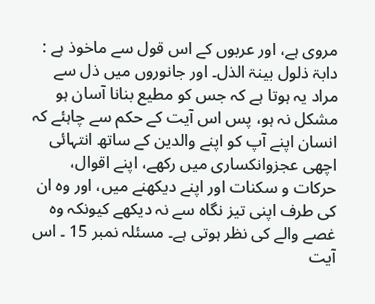مروی ہے، اور عربوں کے اس قول سے ماخوذ ہے : دابۃ ذلول بینۃ الذل۔ اور جانوروں میں ذل سے مراد یہ ہوتا ہے کہ جس کو مطیع بنانا آسان ہو مشکل نہ ہو، پس اس آیت کے حکم سے چاہئے کہ انسان اپنے آپ کو اپنے والدین کے ساتھ انتہائی اچھی عجزوانکساری میں رکھے، اپنے اقوال، حرکات و سکنات اور اپنے دیکھنے میں، اور وہ ان کی طرف اپنی تیز نگاہ سے نہ دیکھے کیونکہ وہ غصے والے کی نظر ہوتی ہے۔ مسئلہ نمبر 15 ۔ اس آیت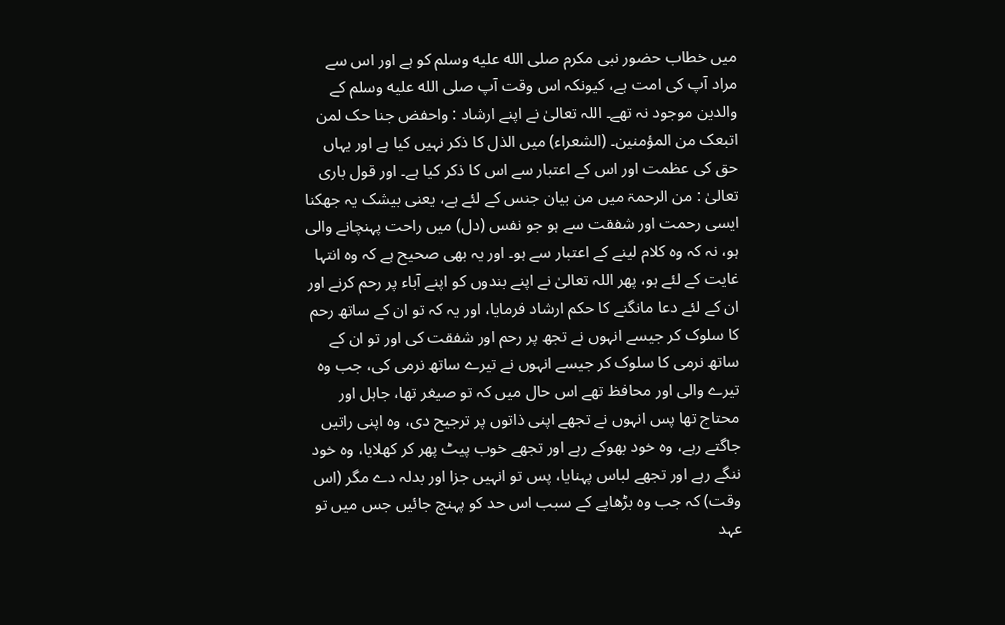میں خطاب حضور نبی مکرم صلى الله عليه وسلم کو ہے اور اس سے مراد آپ کی امت ہے، کیونکہ اس وقت آپ صلى الله عليه وسلم کے والدین موجود نہ تھے۔ اللہ تعالیٰ نے اپنے ارشاد : واحفض جنا حک لمن اتبعک من المؤمنین۔ (الشعراء) میں الذل کا ذکر نہیں کیا ہے اور یہاں حق کی عظمت اور اس کے اعتبار سے اس کا ذکر کیا ہے۔ اور قول باری تعالیٰ : من الرحمۃ میں من بیان جنس کے لئے ہے، یعنی بیشک یہ جھکنا ایسی رحمت اور شفقت سے ہو جو نفس (دل) میں راحت پہنچانے والی ہو، نہ کہ وہ کلام لینے کے اعتبار سے ہو۔ اور یہ بھی صحیح ہے کہ وہ انتہا غایت کے لئے ہو، پھر اللہ تعالیٰ نے اپنے بندوں کو اپنے آباء پر رحم کرنے اور ان کے لئے دعا مانگنے کا حکم ارشاد فرمایا، اور یہ کہ تو ان کے ساتھ رحم کا سلوک کر جیسے انہوں نے تجھ پر رحم اور شفقت کی اور تو ان کے ساتھ نرمی کا سلوک کر جیسے انہوں نے تیرے ساتھ نرمی کی، جب وہ تیرے والی اور محافظ تھے اس حال میں کہ تو صیغر تھا، جاہل اور محتاج تھا پس انہوں نے تجھے اپنی ذاتوں پر ترجیح دی، وہ اپنی راتیں جاگتے رہے، وہ خود بھوکے رہے اور تجھے خوب پیٹ پھر کر کھلایا، وہ خود ننگے رہے اور تجھے لباس پہنایا، پس تو انہیں جزا اور بدلہ دے مگر (اس وقت) کہ جب وہ بڑھاپے کے سبب اس حد کو پہنچ جائیں جس میں تو عہد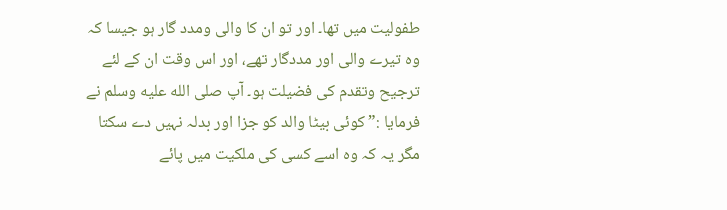طفولیت میں تھا۔ اور تو ان کا والی ومدد گار ہو جیسا کہ وہ تیرے والی اور مددگار تھے، اور اس وقت ان کے لئے ترجیح وتقدم کی فضیلت ہو۔ آپ صلى الله عليه وسلم نے فرمایا :” کوئی بیٹا والد کو جزا اور بدلہ نہیں دے سکتا مگر یہ کہ وہ اسے کسی کی ملکیت میں پائے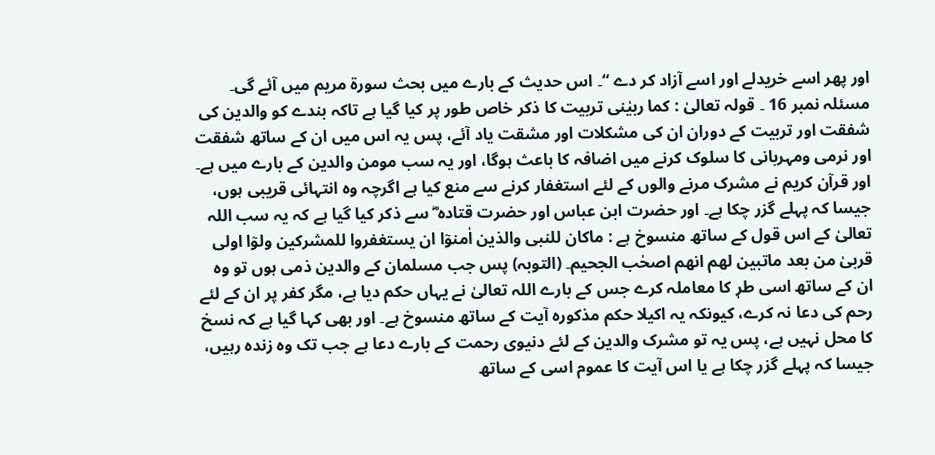اور پھر اسے خریدلے اور اسے آزاد کر دے “۔ اس حدیث کے بارے میں بحث سورة مریم میں آئے گی۔ مسئلہ نمبر 16 ۔ قولہ تعالیٰ : کما ربیٰنی تربیت کا ذکر خاص طور پر کیا گیا ہے تاکہ بندے کو والدین کی شفقت اور تربیت کے دوران ان کی مشکلات اور مشقت یاد آئے، پس یہ اس میں ان کے ساتھ شفقت اور نرمی ومہربانی کا سلوک کرنے میں اضافہ کا باعث ہوگا، اور یہ سب مومن والدین کے بارے میں ہے۔ اور قرآن کریم نے مشرک مرنے والوں کے لئے استغفار کرنے سے منع کیا ہے اگرچہ وہ انتہائی قریبی ہوں، جیسا کہ پہلے گزر چکا ہے۔ اور حضرت ابن عباس اور حضرت قتادہ ؓ سے ذکر کیا گیا ہے کہ یہ سب اللہ تعالیٰ کے اس قول کے ساتھ منسوخ ہے : ماکان للنبی والذین اٰمنوٓا ان یستغفروا للمشرکین ولوٓا اولی قربیٰ من بعد ماتبین لھم انھم اصحٰب الجحیم۔ (التوبہ) پس جب مسلمان کے والدین ذمی ہوں تو وہ ان کے ساتھ اسی طرٖ کا معاملہ کرے جس کے بارے اللہ تعالیٰ نے یہاں حکم دیا ہے، مگر کفر پر ان کے لئے رحم کی دعا نہ کرے، کیونکہ یہ اکیلا حکم مذکورہ آیت کے ساتھ منسوخ ہے۔ اور بھی کہا گیا ہے کہ نسخ کا محل نہیں ہے، پس یہ تو مشرک والدین کے لئے دنیوی رحمت کے بارے دعا ہے جب تک وہ زندہ رہیں، جیسا کہ پہلے گزر چکا ہے یا اس آیت کا عموم اسی کے ساتھ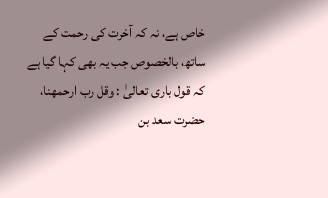خاص ہے، نہ کہ آخرت کی رحمت کے ساتھ، بالخصوص جب یہ بھی کہا گیا ہے کہ قول باری تعالیٰ : وقل رب ارحمھنا، حضرت سعد بن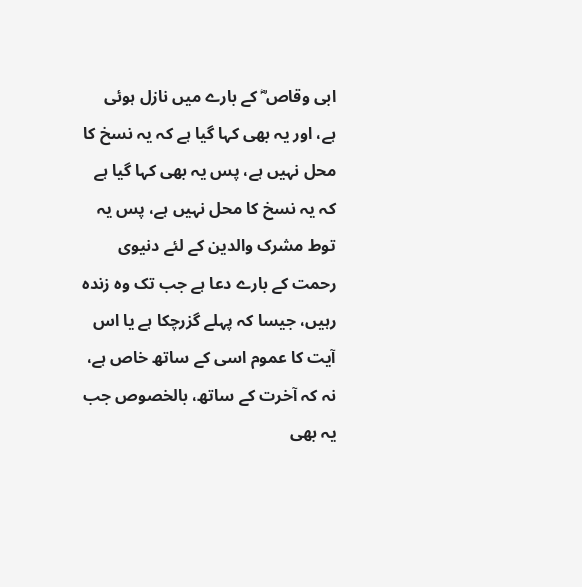ابی وقاص ؓ کے بارے میں نازل ہوئی ہے، اور یہ بھی کہا گیا ہے کہ یہ نسخ کا محل نہیں ہے، پس یہ بھی کہا گیا ہے کہ یہ نسخ کا محل نہیں ہے، پس یہ توط مشرک والدین کے لئے دنیوی رحمت کے بارے دعا ہے جب تک وہ زندہ رہیں، جیسا کہ پہلے گزرچکا ہے یا اس آیت کا عموم اسی کے ساتھ خاص ہے، نہ کہ آخرت کے ساتھ، بالخصوص جب یہ بھی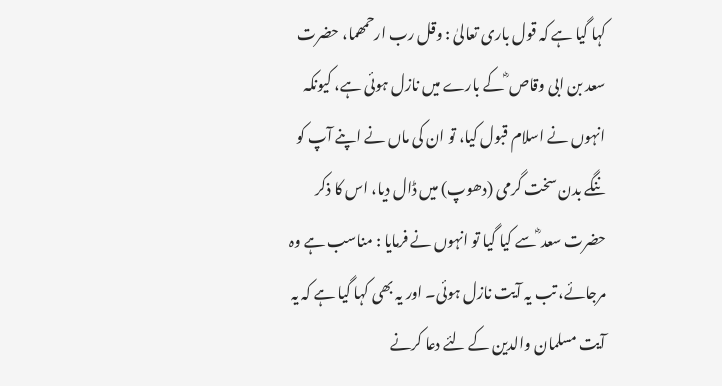کہا گیا ہے کہ قول باری تعالیٰ : وقل رب ارحمھما، حضرت سعد بن ابی وقاص ؓ کے بارے میں نازل ہوئی ہے، کیونکہ انہوں نے اسلام قبول کیا، تو ان کی ماں نے اپنے آپ کو ننگے بدن سخت گرمی (دھوپ) میں ڈال دیا، اس کا ذکر حضرت سعد ؓ سے کیا گیا تو انہوں نے فرمایا : مناسب ہے وہ مرجائے، تب یہ آیت نازل ہوئی۔ اور یہ بھی کہا گیا ہے کہ یہ آیت مسلمان والدین کے لئے دعا کرنے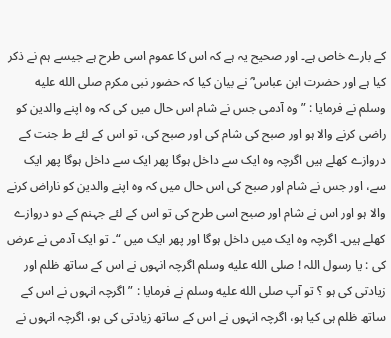کے بارے خاص ہے۔ اور صحیح یہ ہے کہ اس کا عموم اسی طرح ہے جیسے ہم نے ذکر کیا ہے اور حضرت ابن عباس ؓ نے بیان کیا کہ حضور نبی مکرم صلى الله عليه وسلم نے فرمایا : ” وہ آدمی جس نے شام اس حال میں کی کہ وہ اپنے والدین کو راضی کرنے والا ہو اور صبح کی شام کی اور صبح کی، تو اس کے لئے ط جنت کے دروازے کھلے ہیں اگرچہ وہ ایک سے داخل ہوگا پھر ایک سے داخل ہوگا پھر ایک سے، اور جس نے شام اور صبح کی اس حال میں کہ وہ اپنے والدین کو ناراض کرنے والا ہو اور اس نے شام اور صبح اسی طرح کی تو اس کے لئے جہنم کے دو دروازے کھلے ہیں۔ اگرچہ وہ ایک میں داخل ہوگا اور پھر ایک میں “۔ تو ایک آدمی نے عرض کی : یا رسول اللہ ! صلى الله عليه وسلم اگرچہ انہوں نے اس کے ساتھ ظلم اور زیادتی کی ہو ؟ تو آپ صلى الله عليه وسلم نے فرمایا : ” اگرچہ انہوں نے اس کے ساتھ ظلم ہی کیا ہو، اگرچہ انہوں نے اس کے ساتھ زیادتی کی ہو، اگرچہ انہوں نے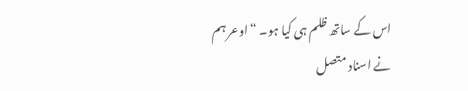اس کے ساتھ ظلم ہی کیا ہو۔ “ اوعر ہم نے اسناد متصل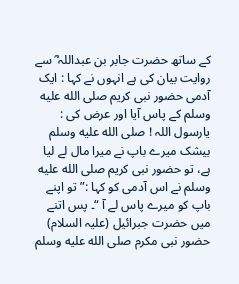کے ساتھ حضرت جابر بن عبداللہ ؓ سے روایت بیان کی ہے انہوں نے کہا : ایک آدمی حضور نبی کریم صلى الله عليه وسلم کے پاس آیا اور عرض کی : یارسول اللہ ! صلى الله عليه وسلم بیشک میرے باپ نے میرا مال لے لیا ہے، تو حضور نبی کریم صلى الله عليه وسلم نے اس آدمی کو کہا :” تو اپنے باپ کو میرے پاس لے آ “۔ پس اتنے میں حضرت جبرائیل (علیہ السلام) حضور نبی مکرم صلى الله عليه وسلم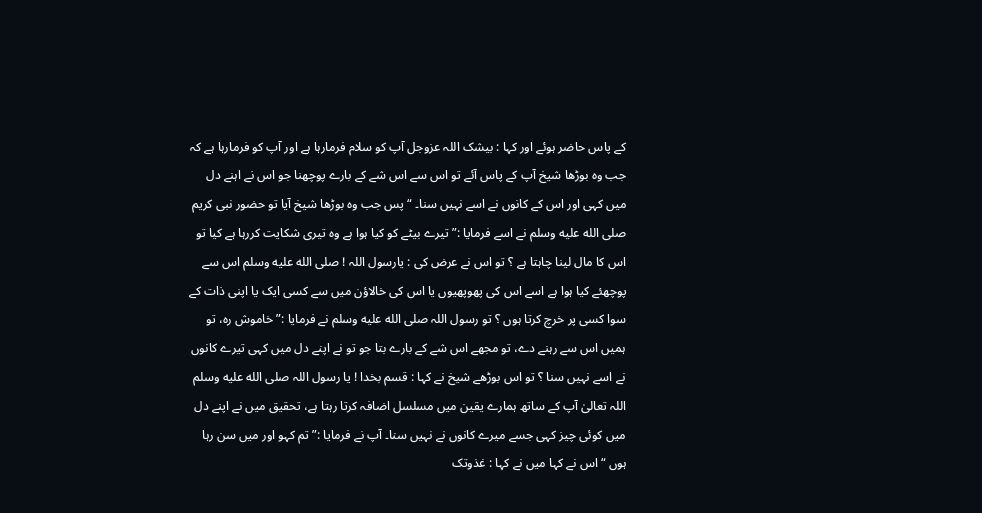کے پاس حاضر ہوئے اور کہا : بیشک اللہ عزوجل آپ کو سلام فرمارہا ہے اور آپ کو فرمارہا ہے کہ جب وہ بوڑھا شیخ آپ کے پاس آئے تو اس سے اس شے کے بارے پوچھنا جو اس نے اہنے دل میں کہی اور اس کے کانوں نے اسے نہیں سنا۔ “ پس جب وہ بوڑھا شیخ آیا تو حضور نبی کریم صلى الله عليه وسلم نے اسے فرمایا :” تیرے بیٹے کو کیا ہوا ہے وہ تیری شکایت کررہا ہے کیا تو اس کا مال لینا چاہتا ہے ؟ تو اس نے عرض کی : یارسول اللہ ! صلى الله عليه وسلم اس سے پوچھئے کیا ہوا ہے اسے اس کی پھوپھیوں یا اس کی خالاؤن میں سے کسی ایک یا اپنی ذات کے سوا کسی پر خرچ کرتا ہوں ؟ تو رسول اللہ صلى الله عليه وسلم نے فرمایا :” خاموش رہ، تو ہمیں اس سے رہنے دے، تو مجھے اس شے کے بارے بتا جو تو نے اپنے دل میں کہی تیرے کانوں نے اسے نہیں سنا ؟ تو اس بوڑھے شیخ نے کہا : قسم بخدا ! یا رسول اللہ صلى الله عليه وسلم اللہ تعالیٰ آپ کے ساتھ ہمارے یقین میں مسلسل اضافہ کرتا رہتا ہے، تحقیق میں نے اپنے دل میں کوئی چیز کہی جسے میرے کانوں نے نہیں سنا۔ آپ نے فرمایا :” تم کہو اور میں سن رہا ہوں “ اس نے کہا میں نے کہا : غذوتک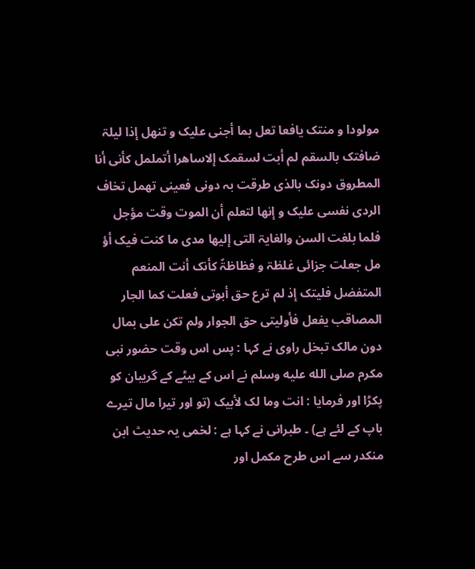مولودا و منتک یافعا تعل بما أجنی علیک و تنھل إذا لیلۃ ضافتک بالسقم لم أبت لسقمک إلاساھرا أتململ کأنی أنا المطروق دونک بالذی طرقت بہ دونی فعینی تھمل تخاف الردی نفسی علیک و إنھا لتعلم أن الموت وقت مؤجل فلما بلغت السن والغایۃ التی إلیھا مدی ما کنت فیک أؤ مل جعلت جزائی غلظۃ و فظاظۃً کأنک أنت المنعم المتفضل فلیتک إذ لم ترع حق أبوتی فعلت کما الجار المصاقب یفعل فأولیتی حق الجوار ولم تکن علی بمال دون مالک تبخل راوی نے کہا : پس اس وقت حضور نبی مکرم صلى الله عليه وسلم نے اس کے بیٹے کے گریبان کو پکڑا اور فرمایا : انت وما لک لأبیک (تو اور تیرا مال تیرے باپ کے لئے ہے) ۔ طبرانی نے کہا ہے : لخمی یہ حدیث ابن منکدر سے اس طرح مکمل اور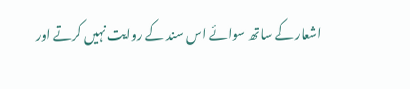اشعار کے ساتھ سوائے اس سند کے روایت نہیں کرتے اور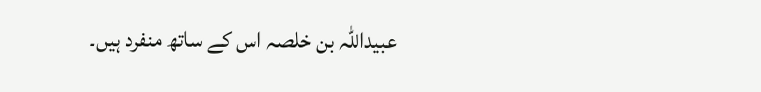عبیداللہ بن خلصہ اس کے ساتھ منفرد ہیں۔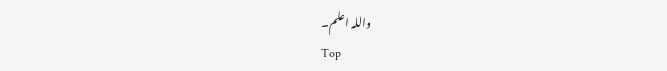واللہ اعلم۔
Top